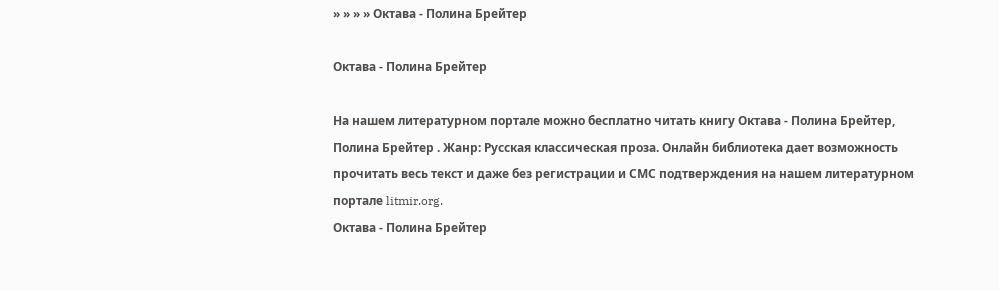» » » » Октава - Полина Брейтер

Октава - Полина Брейтер

На нашем литературном портале можно бесплатно читать книгу Октава - Полина Брейтер, Полина Брейтер . Жанр: Русская классическая проза. Онлайн библиотека дает возможность прочитать весь текст и даже без регистрации и СМС подтверждения на нашем литературном портале litmir.org.
Октава - Полина Брейтер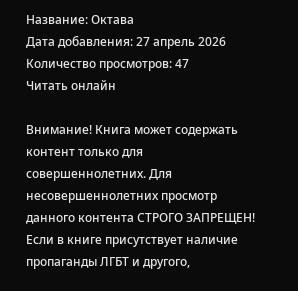Название: Октава
Дата добавления: 27 апрель 2026
Количество просмотров: 47
Читать онлайн

Внимание! Книга может содержать контент только для совершеннолетних. Для несовершеннолетних просмотр данного контента СТРОГО ЗАПРЕЩЕН! Если в книге присутствует наличие пропаганды ЛГБТ и другого,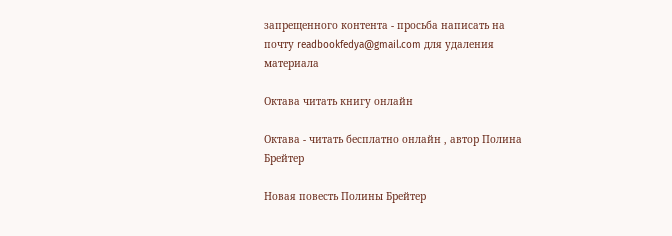запрещенного контента - просьба написать на почту readbookfedya@gmail.com для удаления материала

Октава читать книгу онлайн

Октава - читать бесплатно онлайн , автор Полина Брейтер

Новая повесть Полины Брейтер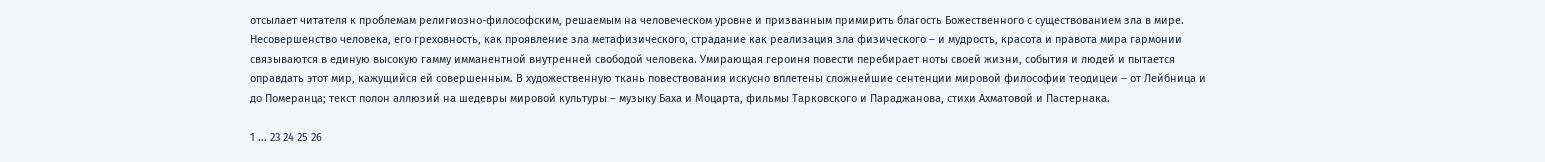отсылает читателя к проблемам религиозно-философским, решаемым на человеческом уровне и призванным примирить благость Божественного с существованием зла в мире. Несовершенство человека, его греховность, как проявление зла метафизического, страдание как реализация зла физического – и мудрость, красота и правота мира гармонии связываются в единую высокую гамму имманентной внутренней свободой человека. Умирающая героиня повести перебирает ноты своей жизни, события и людей и пытается оправдать этот мир, кажущийся ей совершенным. В художественную ткань повествования искусно вплетены сложнейшие сентенции мировой философии теодицеи – от Лейбница и до Померанца; текст полон аллюзий на шедевры мировой культуры – музыку Баха и Моцарта, фильмы Тарковского и Параджанова, стихи Ахматовой и Пастернака.

1 ... 23 24 25 26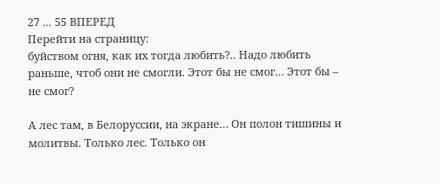27 ... 55 ВПЕРЕД
Перейти на страницу:
буйством огня, как их тогда любить?.. Надо любить раньше, чтоб они не смогли. Этот бы не смог… Этот бы – не смог?

А лес там, в Белоруссии, на экране… Он полон тишины и молитвы. Только лес. Только он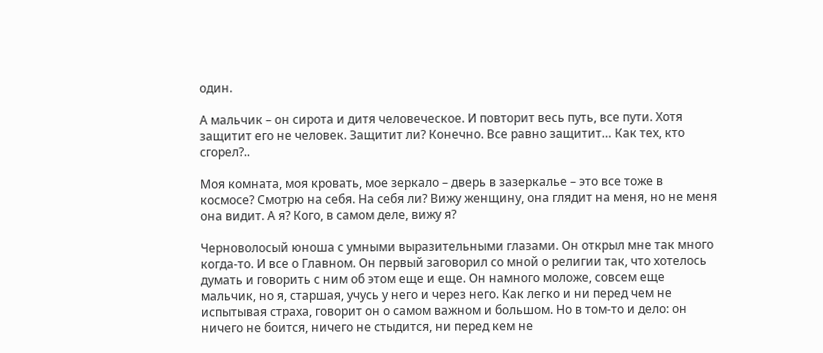один.

А мальчик – он сирота и дитя человеческое. И повторит весь путь, все пути. Хотя защитит его не человек. Защитит ли? Конечно. Все равно защитит… Как тех, кто сгорел?..

Моя комната, моя кровать, мое зеркало – дверь в зазеркалье – это все тоже в космосе? Смотрю на себя. На себя ли? Вижу женщину, она глядит на меня, но не меня она видит. А я? Кого, в самом деле, вижу я?

Черноволосый юноша с умными выразительными глазами. Он открыл мне так много когда-то. И все о Главном. Он первый заговорил со мной о религии так, что хотелось думать и говорить с ним об этом еще и еще. Он намного моложе, совсем еще мальчик, но я, старшая, учусь у него и через него. Как легко и ни перед чем не испытывая страха, говорит он о самом важном и большом. Но в том-то и дело: он ничего не боится, ничего не стыдится, ни перед кем не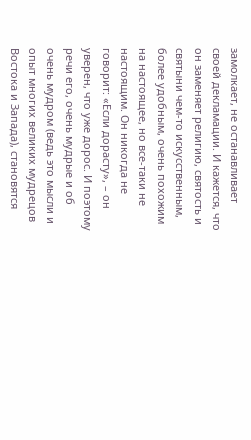замолкает, не останавливает своей декламации. И кажется, что он заменяет религию, святость и святыни чем-то искусственным, более удобным, очень похожим на настоящее, но все-таки не настоящим. Он никогда не говорит: «Если дорасту», – он уверен, что уже дорос. И поэтому речи его, очень мудрые и об очень мудром (ведь это мысли и опыт многих великих мудрецов Востока и Запада), становятся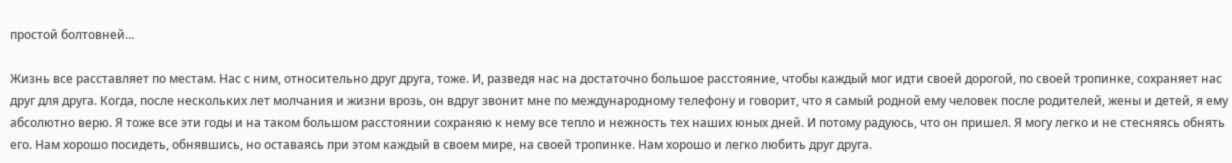простой болтовней…

Жизнь все расставляет по местам. Нас с ним, относительно друг друга, тоже. И, разведя нас на достаточно большое расстояние, чтобы каждый мог идти своей дорогой, по своей тропинке, сохраняет нас друг для друга. Когда, после нескольких лет молчания и жизни врозь, он вдруг звонит мне по международному телефону и говорит, что я самый родной ему человек после родителей, жены и детей, я ему абсолютно верю. Я тоже все эти годы и на таком большом расстоянии сохраняю к нему все тепло и нежность тех наших юных дней. И потому радуюсь, что он пришел. Я могу легко и не стесняясь обнять его. Нам хорошо посидеть, обнявшись, но оставаясь при этом каждый в своем мире, на своей тропинке. Нам хорошо и легко любить друг друга.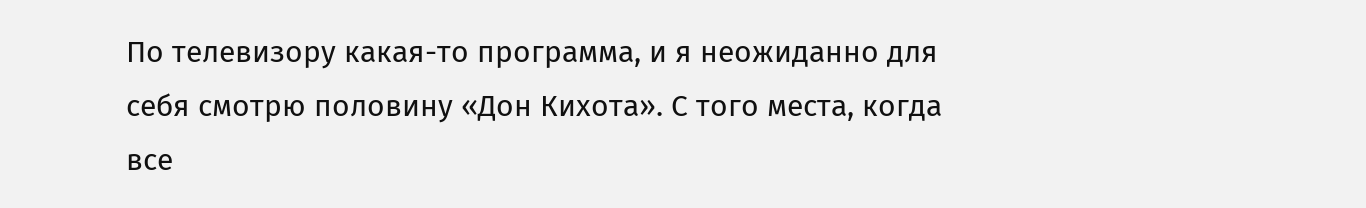По телевизору какая-то программа, и я неожиданно для себя смотрю половину «Дон Кихота». С того места, когда все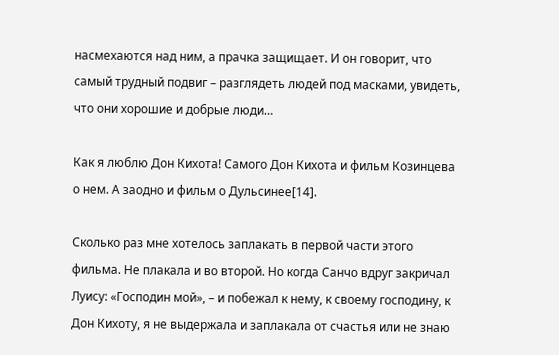насмехаются над ним, а прачка защищает. И он говорит, что самый трудный подвиг – разглядеть людей под масками, увидеть, что они хорошие и добрые люди…

Как я люблю Дон Кихота! Самого Дон Кихота и фильм Козинцева о нем. А заодно и фильм о Дульсинее[14].

Сколько раз мне хотелось заплакать в первой части этого фильма. Не плакала и во второй. Но когда Санчо вдруг закричал Луису: «Господин мой», – и побежал к нему, к своему господину, к Дон Кихоту, я не выдержала и заплакала от счастья или не знаю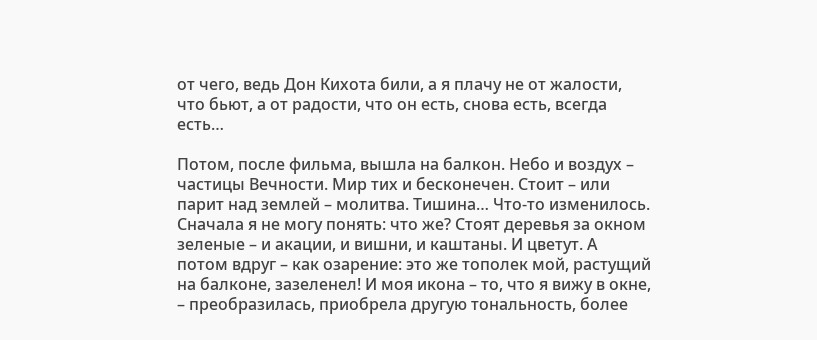от чего, ведь Дон Кихота били, а я плачу не от жалости, что бьют, а от радости, что он есть, снова есть, всегда есть…

Потом, после фильма, вышла на балкон. Небо и воздух – частицы Вечности. Мир тих и бесконечен. Стоит – или парит над землей – молитва. Тишина… Что-то изменилось. Сначала я не могу понять: что же? Стоят деревья за окном зеленые – и акации, и вишни, и каштаны. И цветут. А потом вдруг – как озарение: это же тополек мой, растущий на балконе, зазеленел! И моя икона – то, что я вижу в окне, – преобразилась, приобрела другую тональность, более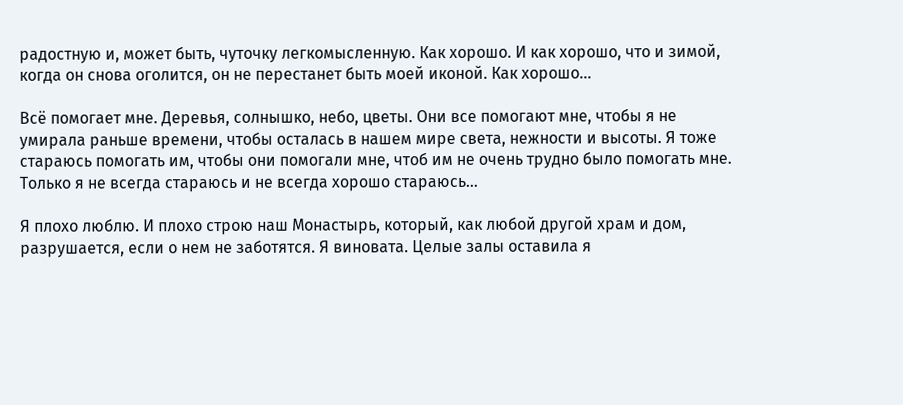радостную и, может быть, чуточку легкомысленную. Как хорошо. И как хорошо, что и зимой, когда он снова оголится, он не перестанет быть моей иконой. Как хорошо…

Всё помогает мне. Деревья, солнышко, небо, цветы. Они все помогают мне, чтобы я не умирала раньше времени, чтобы осталась в нашем мире света, нежности и высоты. Я тоже стараюсь помогать им, чтобы они помогали мне, чтоб им не очень трудно было помогать мне. Только я не всегда стараюсь и не всегда хорошо стараюсь…

Я плохо люблю. И плохо строю наш Монастырь, который, как любой другой храм и дом, разрушается, если о нем не заботятся. Я виновата. Целые залы оставила я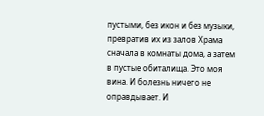пустыми, без икон и без музыки, превратив их из залов Храма сначала в комнаты дома, а затем в пустые обиталища. Это моя вина. И болезнь ничего не оправдывает. И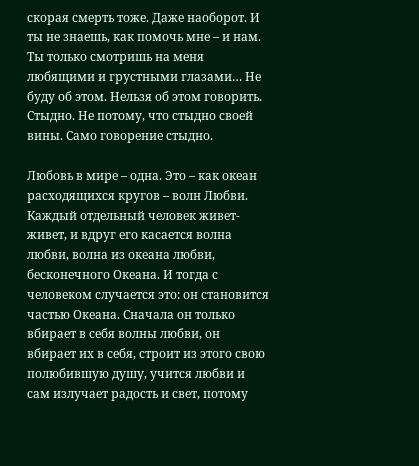скорая смерть тоже. Даже наоборот. И ты не знаешь, как помочь мне – и нам. Ты только смотришь на меня любящими и грустными глазами… Не буду об этом. Нельзя об этом говорить. Стыдно. Не потому, что стыдно своей вины. Само говорение стыдно.

Любовь в мире – одна. Это – как океан расходящихся кругов – волн Любви. Каждый отдельный человек живет-живет, и вдруг его касается волна любви, волна из океана любви, бесконечного Океана. И тогда с человеком случается это: он становится частью Океана. Сначала он только вбирает в себя волны любви, он вбирает их в себя, строит из этого свою полюбившую душу, учится любви и сам излучает радость и свет, потому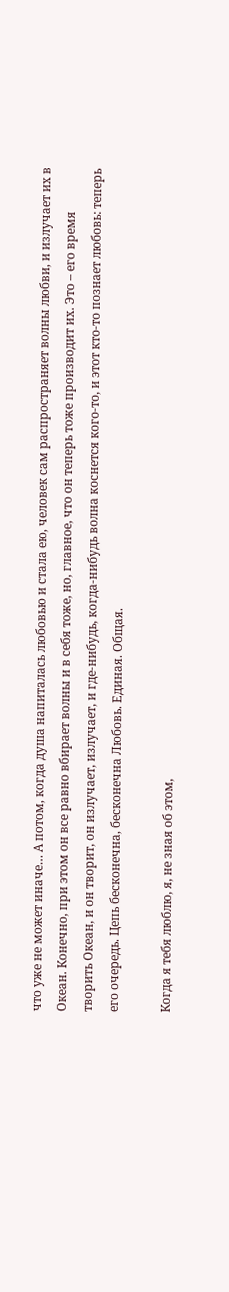что уже не может иначе… А потом, когда душа напиталась любовью и стала ею, человек сам распространяет волны любви, и излучает их в Океан. Конечно, при этом он все равно вбирает волны и в себя тоже, но, главное, что он теперь тоже производит их. Это – его время творить Океан, и он творит, он излучает, излучает, и где-нибудь, когда-нибудь волна коснется кого-то, и этот кто-то познает любовь: теперь его очередь. Цепь бесконечна, бесконечна Любовь. Единая. Общая.

Когда я тебя люблю, я, не зная об этом,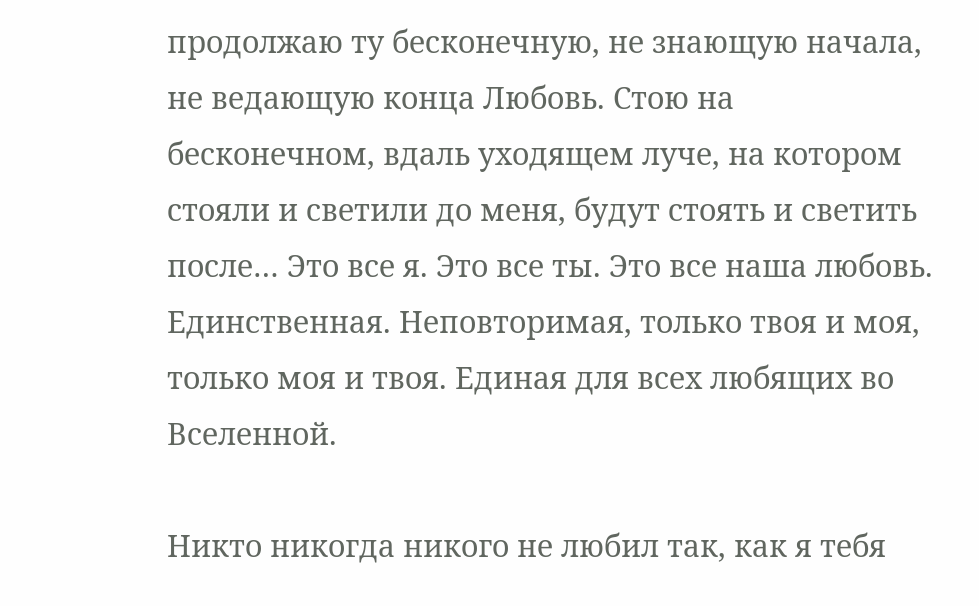продолжаю ту бесконечную, не знающую начала, не ведающую конца Любовь. Стою на бесконечном, вдаль уходящем луче, на котором стояли и светили до меня, будут стоять и светить после… Это все я. Это все ты. Это все наша любовь. Единственная. Неповторимая, только твоя и моя, только моя и твоя. Единая для всех любящих во Вселенной.

Никто никогда никого не любил так, как я тебя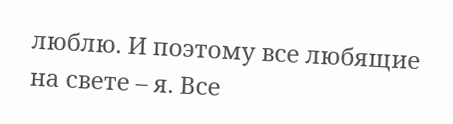люблю. И поэтому все любящие на свете – я. Все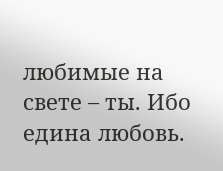любимые на свете – ты. Ибо едина любовь.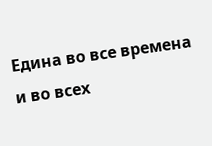Едина во все времена и во всех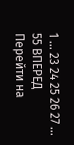1 ... 23 24 25 26 27 ... 55 ВПЕРЕД
Перейти на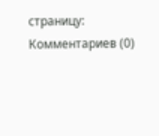страницу:
Комментариев (0)